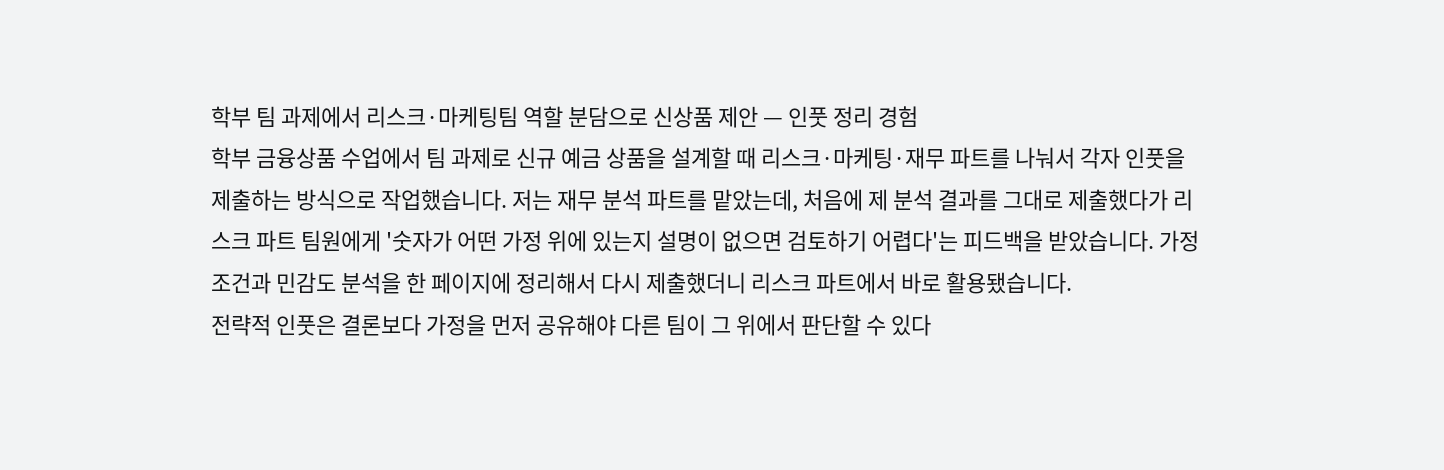학부 팀 과제에서 리스크·마케팅팀 역할 분담으로 신상품 제안 — 인풋 정리 경험
학부 금융상품 수업에서 팀 과제로 신규 예금 상품을 설계할 때 리스크·마케팅·재무 파트를 나눠서 각자 인풋을 제출하는 방식으로 작업했습니다. 저는 재무 분석 파트를 맡았는데, 처음에 제 분석 결과를 그대로 제출했다가 리스크 파트 팀원에게 '숫자가 어떤 가정 위에 있는지 설명이 없으면 검토하기 어렵다'는 피드백을 받았습니다. 가정 조건과 민감도 분석을 한 페이지에 정리해서 다시 제출했더니 리스크 파트에서 바로 활용됐습니다.
전략적 인풋은 결론보다 가정을 먼저 공유해야 다른 팀이 그 위에서 판단할 수 있다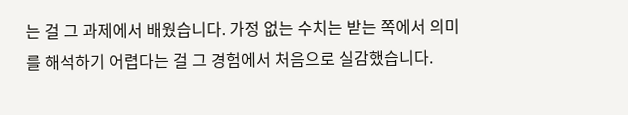는 걸 그 과제에서 배웠습니다. 가정 없는 수치는 받는 쪽에서 의미를 해석하기 어렵다는 걸 그 경험에서 처음으로 실감했습니다.